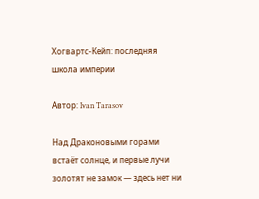Хогвартс-Кейп: последняя школа империи

Автор: Ivan Tarasov

Над Драконовыми горами встаёт солнце, и первые лучи золотят не замок — здесь нет ни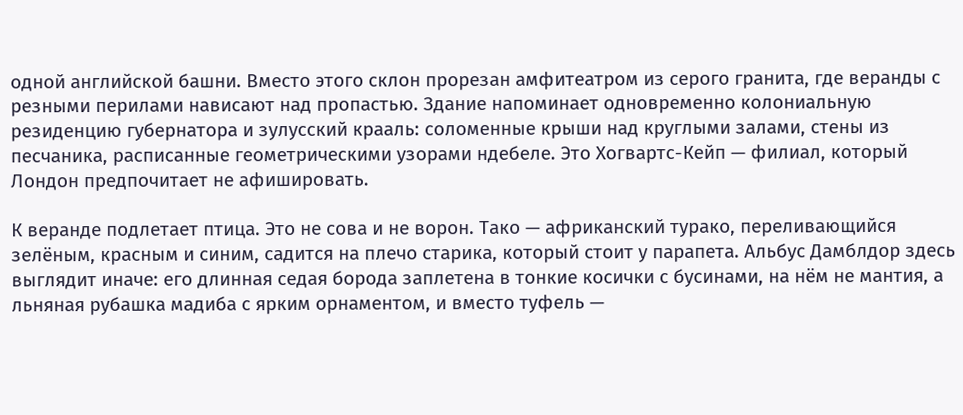одной английской башни. Вместо этого склон прорезан амфитеатром из серого гранита, где веранды с резными перилами нависают над пропастью. Здание напоминает одновременно колониальную резиденцию губернатора и зулусский крааль: соломенные крыши над круглыми залами, стены из песчаника, расписанные геометрическими узорами ндебеле. Это Хогвартс-Кейп — филиал, который Лондон предпочитает не афишировать.

К веранде подлетает птица. Это не сова и не ворон. Тако — африканский турако, переливающийся зелёным, красным и синим, садится на плечо старика, который стоит у парапета. Альбус Дамблдор здесь выглядит иначе: его длинная седая борода заплетена в тонкие косички с бусинами, на нём не мантия, а льняная рубашка мадиба с ярким орнаментом, и вместо туфель —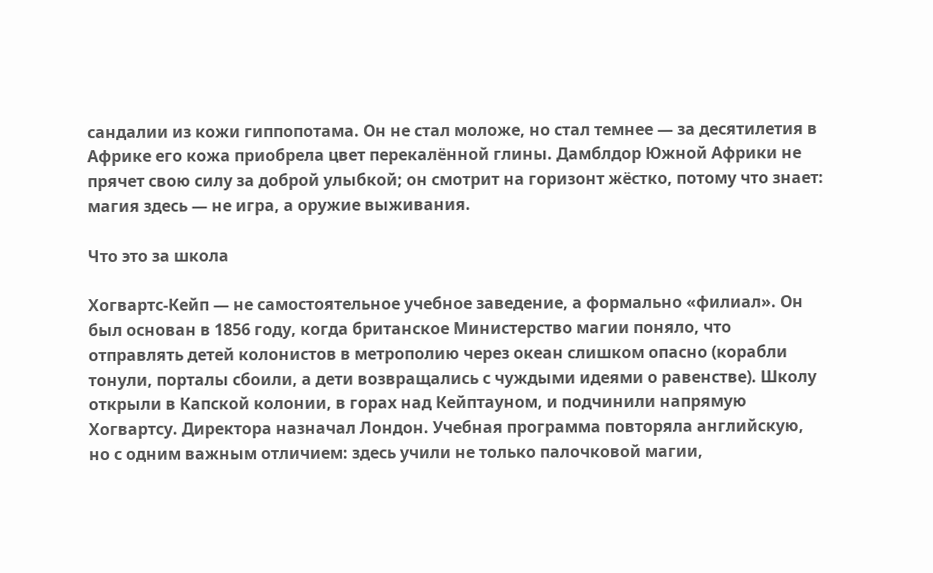сандалии из кожи гиппопотама. Он не стал моложе, но стал темнее — за десятилетия в Африке его кожа приобрела цвет перекалённой глины. Дамблдор Южной Африки не прячет свою силу за доброй улыбкой; он смотрит на горизонт жёстко, потому что знает: магия здесь — не игра, а оружие выживания.

Что это за школа

Хогвартс-Кейп — не самостоятельное учебное заведение, а формально «филиал». Он был основан в 1856 году, когда британское Министерство магии поняло, что отправлять детей колонистов в метрополию через океан слишком опасно (корабли тонули, порталы сбоили, а дети возвращались с чуждыми идеями о равенстве). Школу открыли в Капской колонии, в горах над Кейптауном, и подчинили напрямую Хогвартсу. Директора назначал Лондон. Учебная программа повторяла английскую, но с одним важным отличием: здесь учили не только палочковой магии,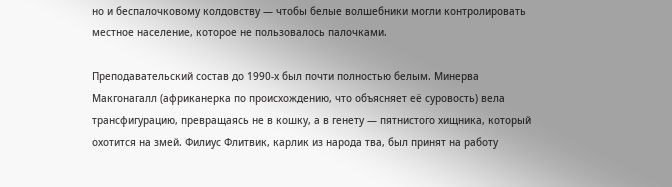но и беспалочковому колдовству — чтобы белые волшебники могли контролировать местное население, которое не пользовалось палочками.

Преподавательский состав до 1990-х был почти полностью белым. Минерва Макгонагалл (африканерка по происхождению, что объясняет её суровость) вела трансфигурацию, превращаясь не в кошку, а в генету — пятнистого хищника, который охотится на змей. Филиус Флитвик, карлик из народа тва, был принят на работу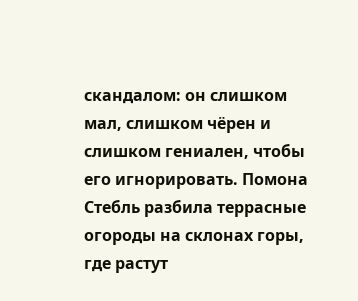скандалом: он слишком мал, слишком чёрен и слишком гениален, чтобы его игнорировать. Помона Стебль разбила террасные огороды на склонах горы, где растут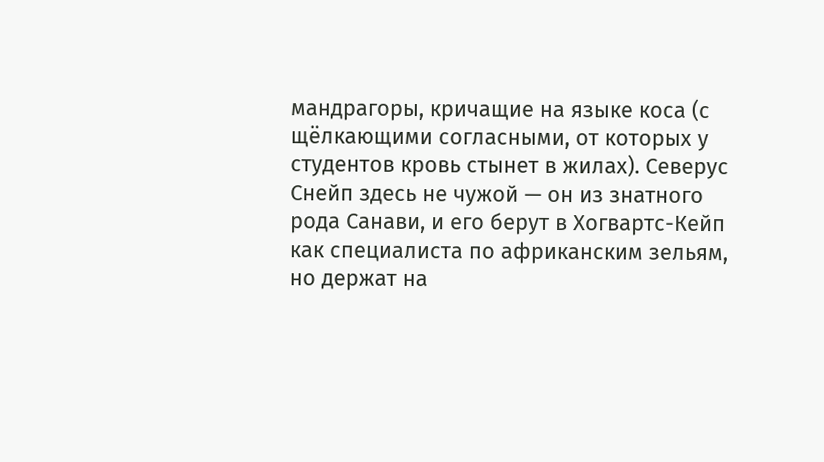мандрагоры, кричащие на языке коса (с щёлкающими согласными, от которых у студентов кровь стынет в жилах). Северус Снейп здесь не чужой — он из знатного рода Санави, и его берут в Хогвартс-Кейп как специалиста по африканским зельям, но держат на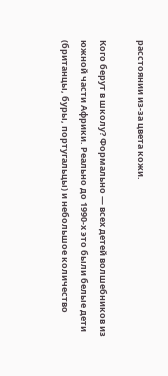расстоянии из-за цвета кожи.

Кого берут в школу? Формально — всех детей волшебников из южной части Африки. Реально до 1990-х это были белые дети (британцы, буры, португальцы) и небольшое количество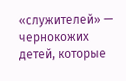«служителей» — чернокожих детей, которые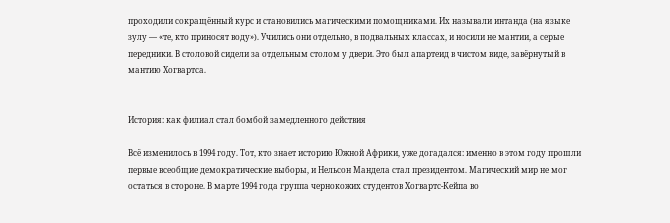проходили сокращённый курс и становились магическими помощниками. Их называли интанда (на языке зулу — «те, кто приносят воду»). Учились они отдельно, в подвальных классах, и носили не мантии, а серые передники. В столовой сидели за отдельным столом у двери. Это был апартеид в чистом виде, завёрнутый в мантию Хогвартса.


История: как филиал стал бомбой замедленного действия

Всё изменилось в 1994 году. Тот, кто знает историю Южной Африки, уже догадался: именно в этом году прошли первые всеобщие демократические выборы, и Нельсон Мандела стал президентом. Магический мир не мог остаться в стороне. В марте 1994 года группа чернокожих студентов Хогвартс-Кейпа во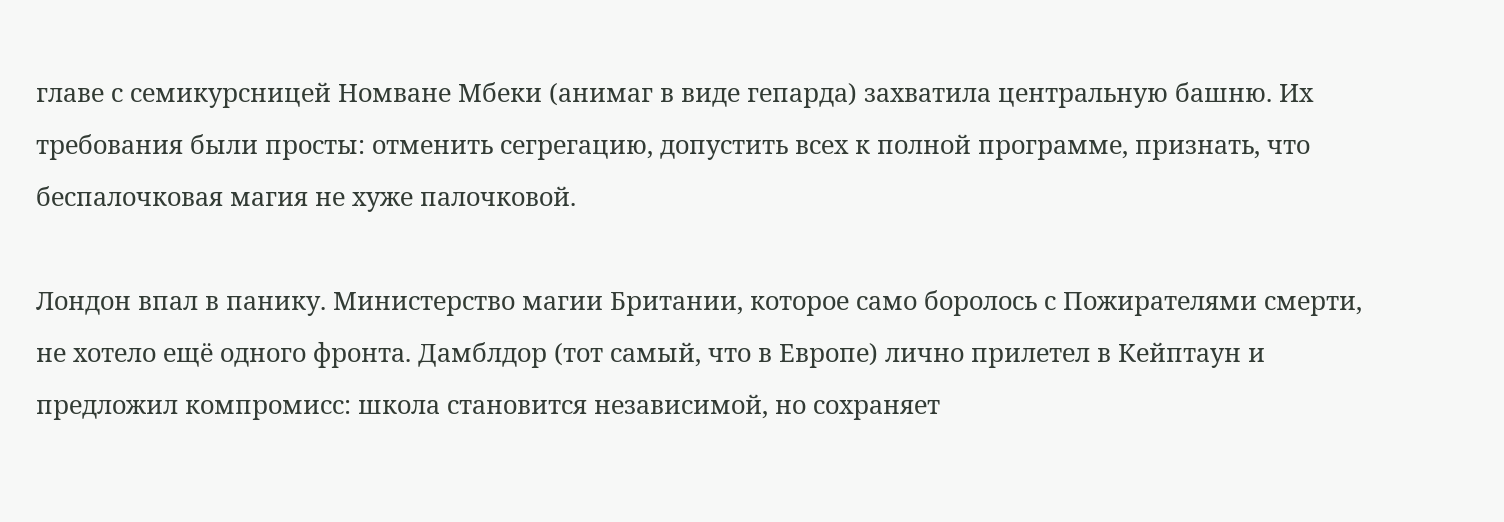главе с семикурсницей Номване Мбеки (анимаг в виде гепарда) захватила центральную башню. Их требования были просты: отменить сегрегацию, допустить всех к полной программе, признать, что беспалочковая магия не хуже палочковой.

Лондон впал в панику. Министерство магии Британии, которое само боролось с Пожирателями смерти, не хотело ещё одного фронта. Дамблдор (тот самый, что в Европе) лично прилетел в Кейптаун и предложил компромисс: школа становится независимой, но сохраняет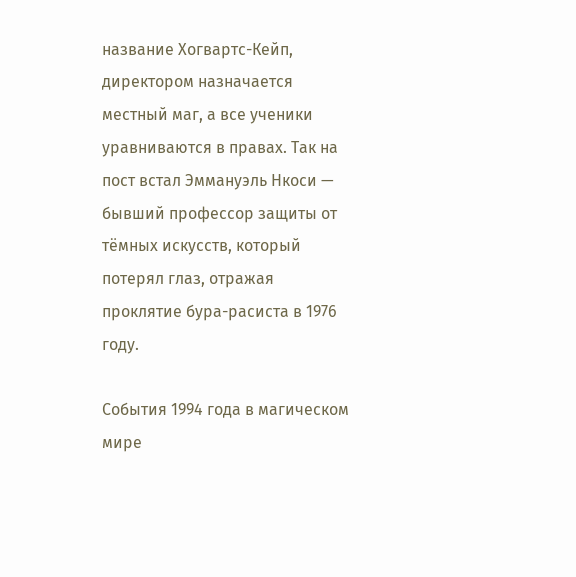название Хогвартс-Кейп, директором назначается местный маг, а все ученики уравниваются в правах. Так на пост встал Эммануэль Нкоси — бывший профессор защиты от тёмных искусств, который потерял глаз, отражая проклятие бура-расиста в 1976 году.

События 1994 года в магическом мире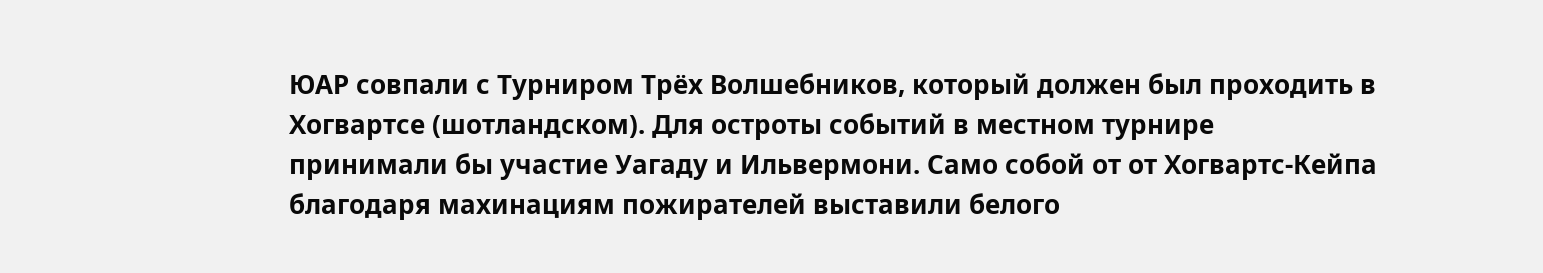ЮАР совпали с Турниром Трёх Волшебников, который должен был проходить в Хогвартсе (шотландском). Для остроты событий в местном турнире принимали бы участие Уагаду и Ильвермони. Само собой от от Хогвартс-Кейпа благодаря махинациям пожирателей выставили белого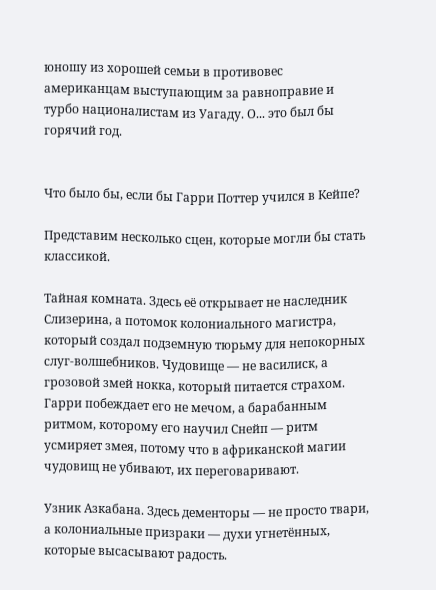юношу из хорошей семьи в противовес американцам выступающим за равноправие и турбо националистам из Уагаду. О... это был бы горячий год.


Что было бы, если бы Гарри Поттер учился в Кейпе?

Представим несколько сцен, которые могли бы стать классикой.

Тайная комната. Здесь её открывает не наследник Слизерина, а потомок колониального магистра, который создал подземную тюрьму для непокорных слуг-волшебников. Чудовище — не василиск, а грозовой змей нокка, который питается страхом. Гарри побеждает его не мечом, а барабанным ритмом, которому его научил Снейп — ритм усмиряет змея, потому что в африканской магии чудовищ не убивают, их переговаривают.

Узник Азкабана. Здесь дементоры — не просто твари, а колониальные призраки — духи угнетённых, которые высасывают радость.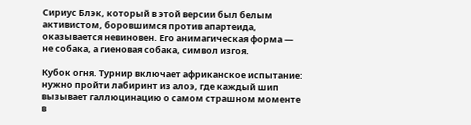Сириус Блэк, который в этой версии был белым активистом, боровшимся против апартеида, оказывается невиновен. Его анимагическая форма — не собака, а гиеновая собака, символ изгоя.

Кубок огня. Турнир включает африканское испытание: нужно пройти лабиринт из алоэ, где каждый шип вызывает галлюцинацию о самом страшном моменте в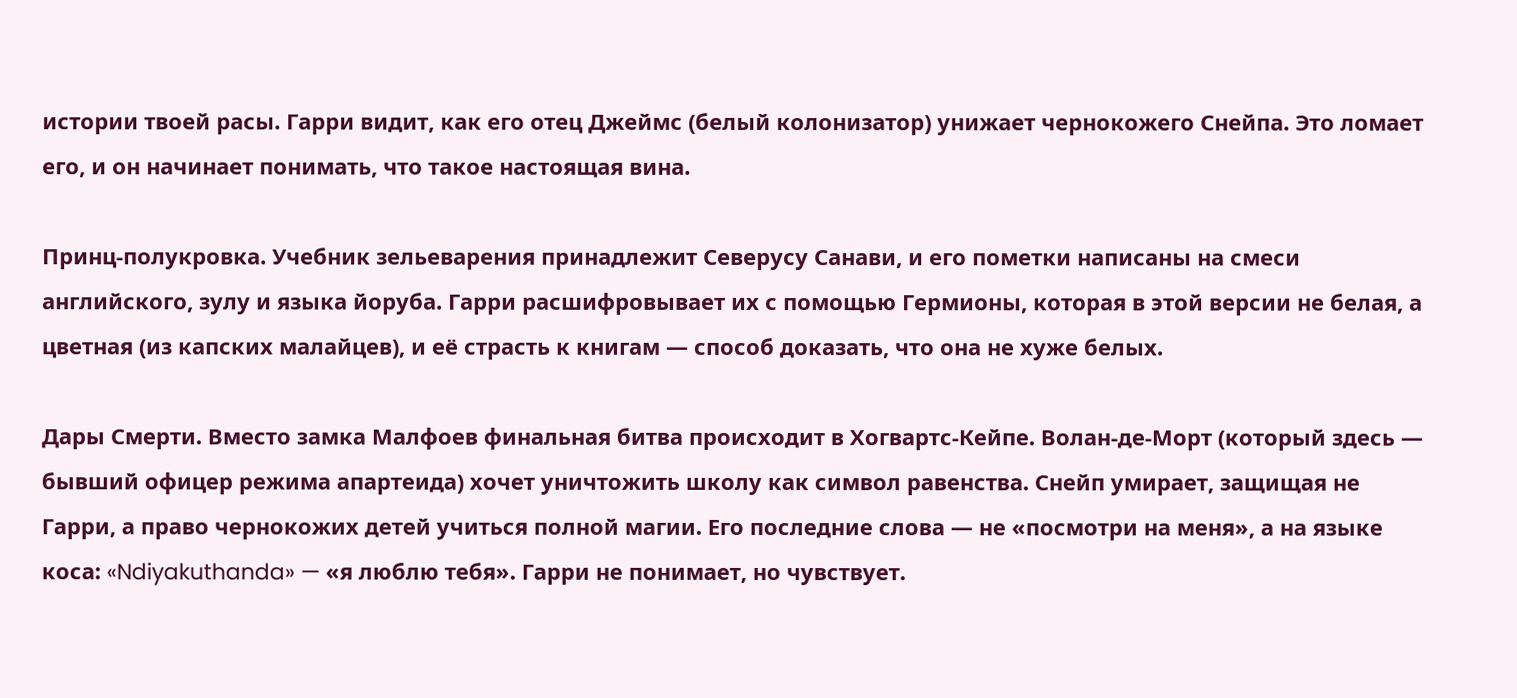истории твоей расы. Гарри видит, как его отец Джеймс (белый колонизатор) унижает чернокожего Снейпа. Это ломает его, и он начинает понимать, что такое настоящая вина.

Принц-полукровка. Учебник зельеварения принадлежит Северусу Санави, и его пометки написаны на смеси английского, зулу и языка йоруба. Гарри расшифровывает их с помощью Гермионы, которая в этой версии не белая, а цветная (из капских малайцев), и её страсть к книгам — способ доказать, что она не хуже белых.

Дары Смерти. Вместо замка Малфоев финальная битва происходит в Хогвартс-Кейпе. Волан-де-Морт (который здесь — бывший офицер режима апартеида) хочет уничтожить школу как символ равенства. Снейп умирает, защищая не Гарри, а право чернокожих детей учиться полной магии. Его последние слова — не «посмотри на меня», а на языке коса: «Ndiyakuthanda» — «я люблю тебя». Гарри не понимает, но чувствует.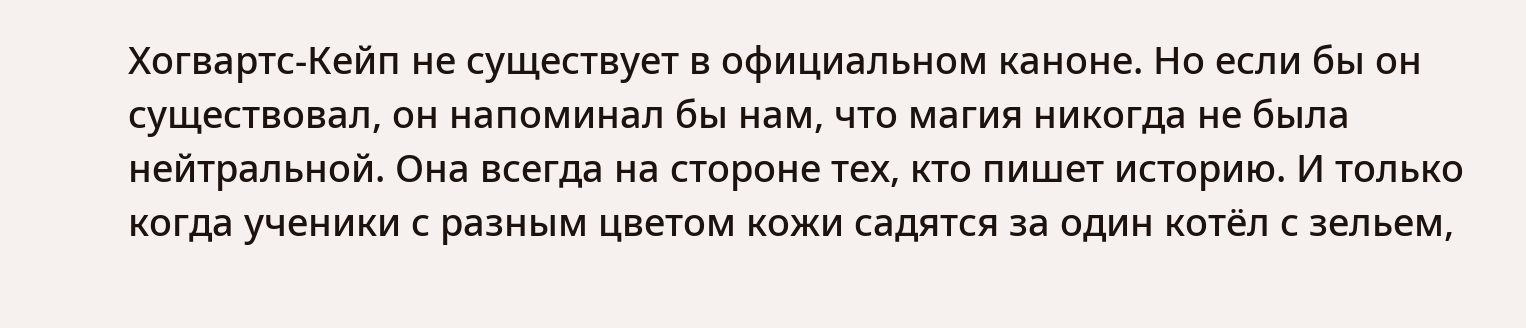Хогвартс-Кейп не существует в официальном каноне. Но если бы он существовал, он напоминал бы нам, что магия никогда не была нейтральной. Она всегда на стороне тех, кто пишет историю. И только когда ученики с разным цветом кожи садятся за один котёл с зельем,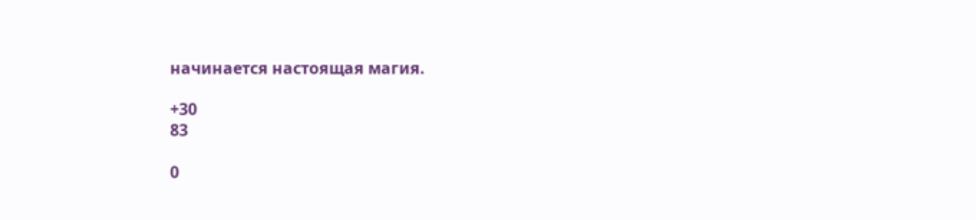начинается настоящая магия.

+30
83

0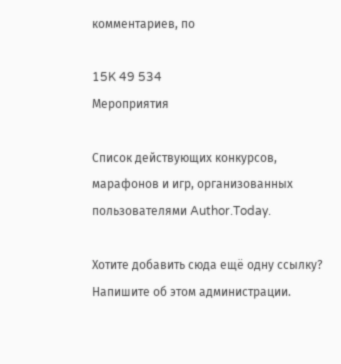комментариев, по

15K 49 534
Мероприятия

Список действующих конкурсов, марафонов и игр, организованных пользователями Author.Today.

Хотите добавить сюда ещё одну ссылку? Напишите об этом администрации.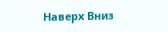Наверх Вниз